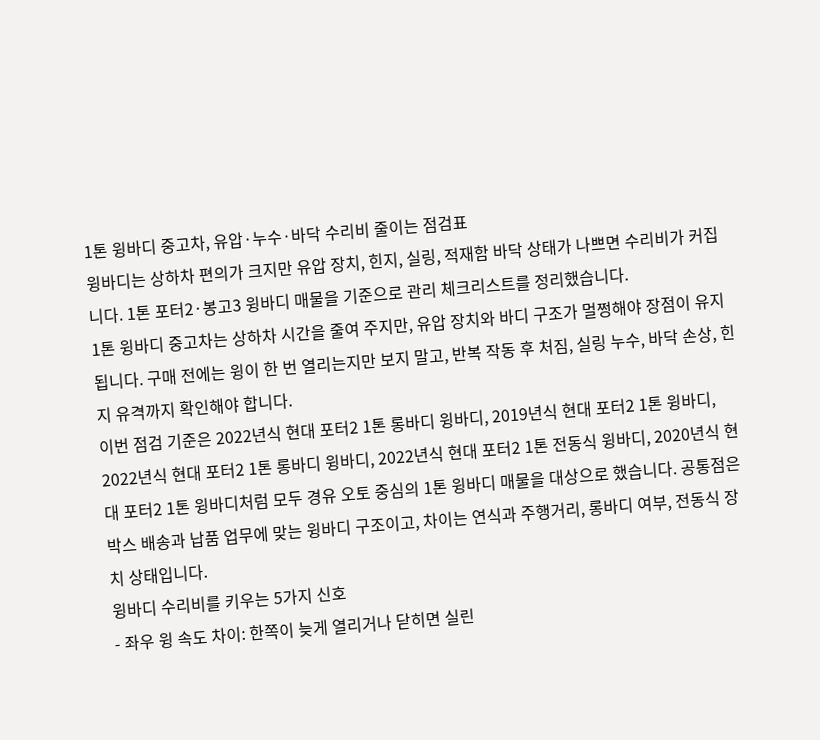1톤 윙바디 중고차, 유압·누수·바닥 수리비 줄이는 점검표
윙바디는 상하차 편의가 크지만 유압 장치, 힌지, 실링, 적재함 바닥 상태가 나쁘면 수리비가 커집니다. 1톤 포터2·봉고3 윙바디 매물을 기준으로 관리 체크리스트를 정리했습니다.
1톤 윙바디 중고차는 상하차 시간을 줄여 주지만, 유압 장치와 바디 구조가 멀쩡해야 장점이 유지됩니다. 구매 전에는 윙이 한 번 열리는지만 보지 말고, 반복 작동 후 처짐, 실링 누수, 바닥 손상, 힌지 유격까지 확인해야 합니다.
이번 점검 기준은 2022년식 현대 포터2 1톤 롱바디 윙바디, 2019년식 현대 포터2 1톤 윙바디, 2022년식 현대 포터2 1톤 롱바디 윙바디, 2022년식 현대 포터2 1톤 전동식 윙바디, 2020년식 현대 포터2 1톤 윙바디처럼 모두 경유 오토 중심의 1톤 윙바디 매물을 대상으로 했습니다. 공통점은 박스 배송과 납품 업무에 맞는 윙바디 구조이고, 차이는 연식과 주행거리, 롱바디 여부, 전동식 장치 상태입니다.
윙바디 수리비를 키우는 5가지 신호
- 좌우 윙 속도 차이: 한쪽이 늦게 열리거나 닫히면 실린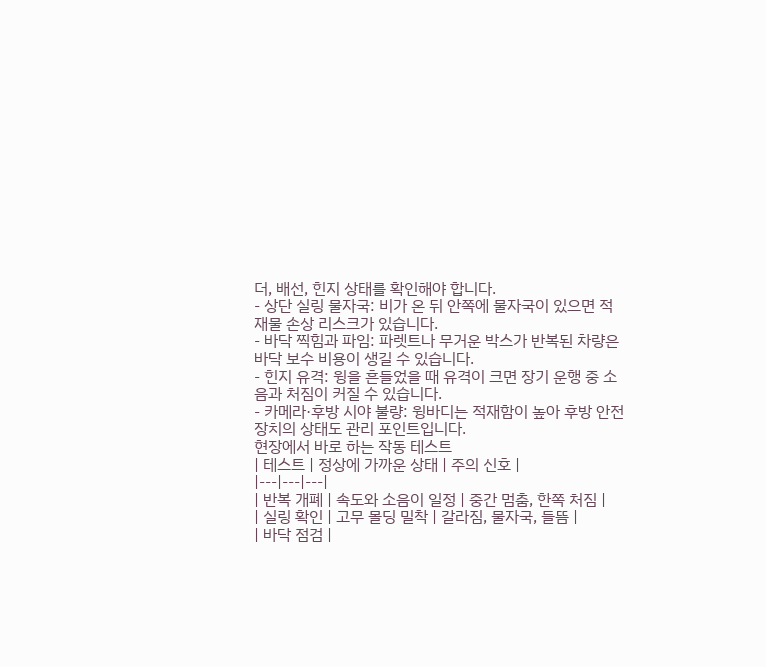더, 배선, 힌지 상태를 확인해야 합니다.
- 상단 실링 물자국: 비가 온 뒤 안쪽에 물자국이 있으면 적재물 손상 리스크가 있습니다.
- 바닥 찍힘과 파임: 파렛트나 무거운 박스가 반복된 차량은 바닥 보수 비용이 생길 수 있습니다.
- 힌지 유격: 윙을 흔들었을 때 유격이 크면 장기 운행 중 소음과 처짐이 커질 수 있습니다.
- 카메라·후방 시야 불량: 윙바디는 적재함이 높아 후방 안전 장치의 상태도 관리 포인트입니다.
현장에서 바로 하는 작동 테스트
| 테스트 | 정상에 가까운 상태 | 주의 신호 |
|---|---|---|
| 반복 개폐 | 속도와 소음이 일정 | 중간 멈춤, 한쪽 처짐 |
| 실링 확인 | 고무 몰딩 밀착 | 갈라짐, 물자국, 들뜸 |
| 바닥 점검 |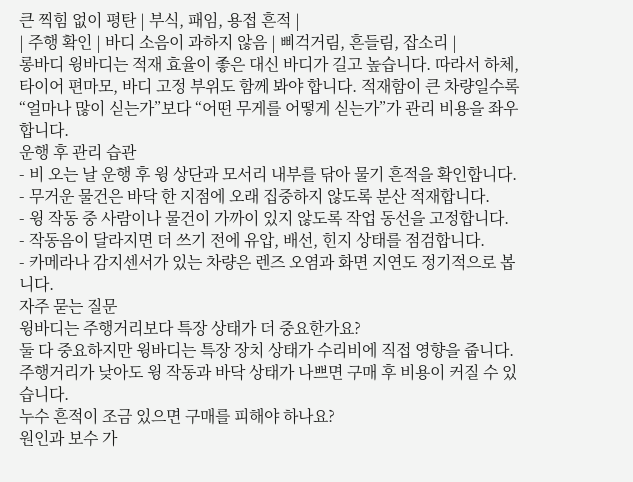큰 찍힘 없이 평탄 | 부식, 패임, 용접 흔적 |
| 주행 확인 | 바디 소음이 과하지 않음 | 삐걱거림, 흔들림, 잡소리 |
롱바디 윙바디는 적재 효율이 좋은 대신 바디가 길고 높습니다. 따라서 하체, 타이어 편마모, 바디 고정 부위도 함께 봐야 합니다. 적재함이 큰 차량일수록 “얼마나 많이 싣는가”보다 “어떤 무게를 어떻게 싣는가”가 관리 비용을 좌우합니다.
운행 후 관리 습관
- 비 오는 날 운행 후 윙 상단과 모서리 내부를 닦아 물기 흔적을 확인합니다.
- 무거운 물건은 바닥 한 지점에 오래 집중하지 않도록 분산 적재합니다.
- 윙 작동 중 사람이나 물건이 가까이 있지 않도록 작업 동선을 고정합니다.
- 작동음이 달라지면 더 쓰기 전에 유압, 배선, 힌지 상태를 점검합니다.
- 카메라나 감지센서가 있는 차량은 렌즈 오염과 화면 지연도 정기적으로 봅니다.
자주 묻는 질문
윙바디는 주행거리보다 특장 상태가 더 중요한가요?
둘 다 중요하지만 윙바디는 특장 장치 상태가 수리비에 직접 영향을 줍니다. 주행거리가 낮아도 윙 작동과 바닥 상태가 나쁘면 구매 후 비용이 커질 수 있습니다.
누수 흔적이 조금 있으면 구매를 피해야 하나요?
원인과 보수 가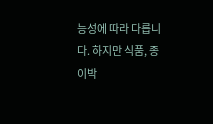능성에 따라 다릅니다. 하지만 식품, 종이박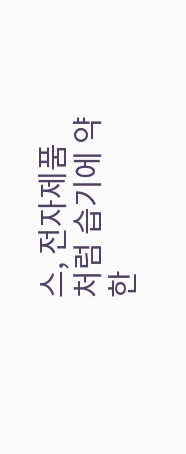스, 전자제품처럼 습기에 약한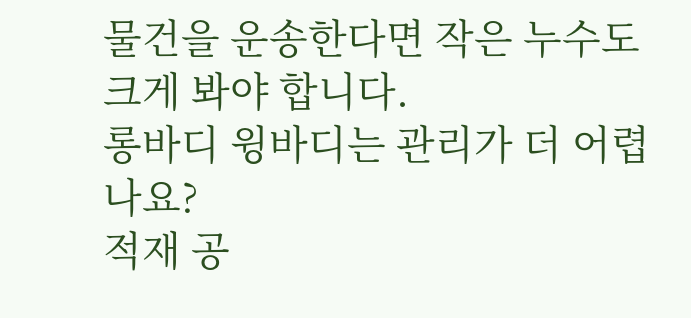물건을 운송한다면 작은 누수도 크게 봐야 합니다.
롱바디 윙바디는 관리가 더 어렵나요?
적재 공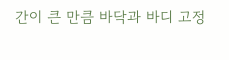간이 큰 만큼 바닥과 바디 고정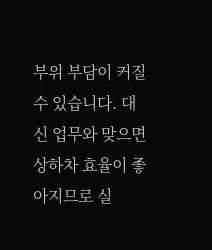부위 부담이 커질 수 있습니다. 대신 업무와 맞으면 상하차 효율이 좋아지므로 실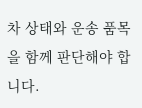차 상태와 운송 품목을 함께 판단해야 합니다.